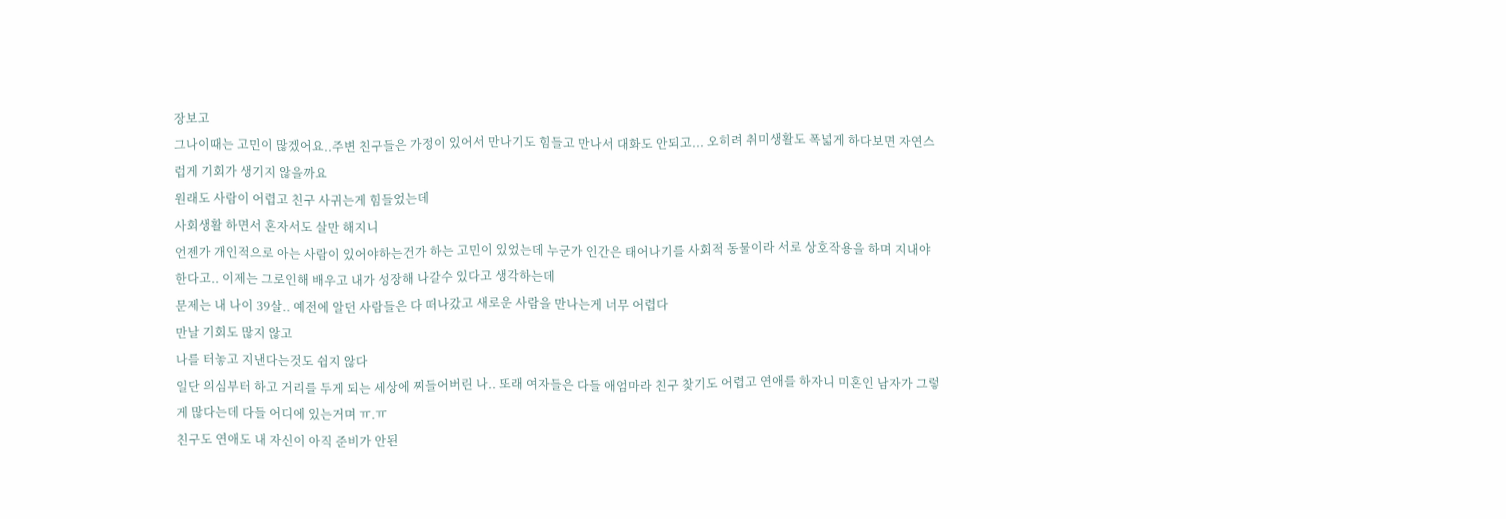장보고
그나이때는 고민이 많겠어요..주변 친구들은 가정이 있어서 만나기도 힘들고 만나서 대화도 안되고... 오히려 취미생활도 폭넓게 하다보면 자연스럽게 기회가 생기지 않을까요
원래도 사람이 어렵고 친구 사귀는게 힘들었는데
사회생활 하면서 혼자서도 살만 해지니
언젠가 개인적으로 아는 사람이 있어야하는건가 하는 고민이 있었는데 누군가 인간은 태어나기를 사회적 동물이라 서로 상호작용을 하며 지내야한다고.. 이제는 그로인해 배우고 내가 성장해 나갈수 있다고 생각하는데
문제는 내 나이 39살.. 예전에 알던 사람들은 다 떠나갔고 새로운 사람을 만나는게 너무 어렵다
만날 기회도 많지 않고
나를 터놓고 지낸다는것도 쉽지 않다
일단 의심부터 하고 거리를 두게 되는 세상에 찌들어버린 나.. 또래 여자들은 다들 애엄마라 친구 찾기도 어렵고 연애를 하자니 미혼인 남자가 그렇게 많다는데 다들 어디에 있는거며 ㅠ.ㅠ
친구도 연애도 내 자신이 아직 준비가 안된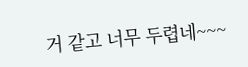거 같고 너무 두렵네~~~